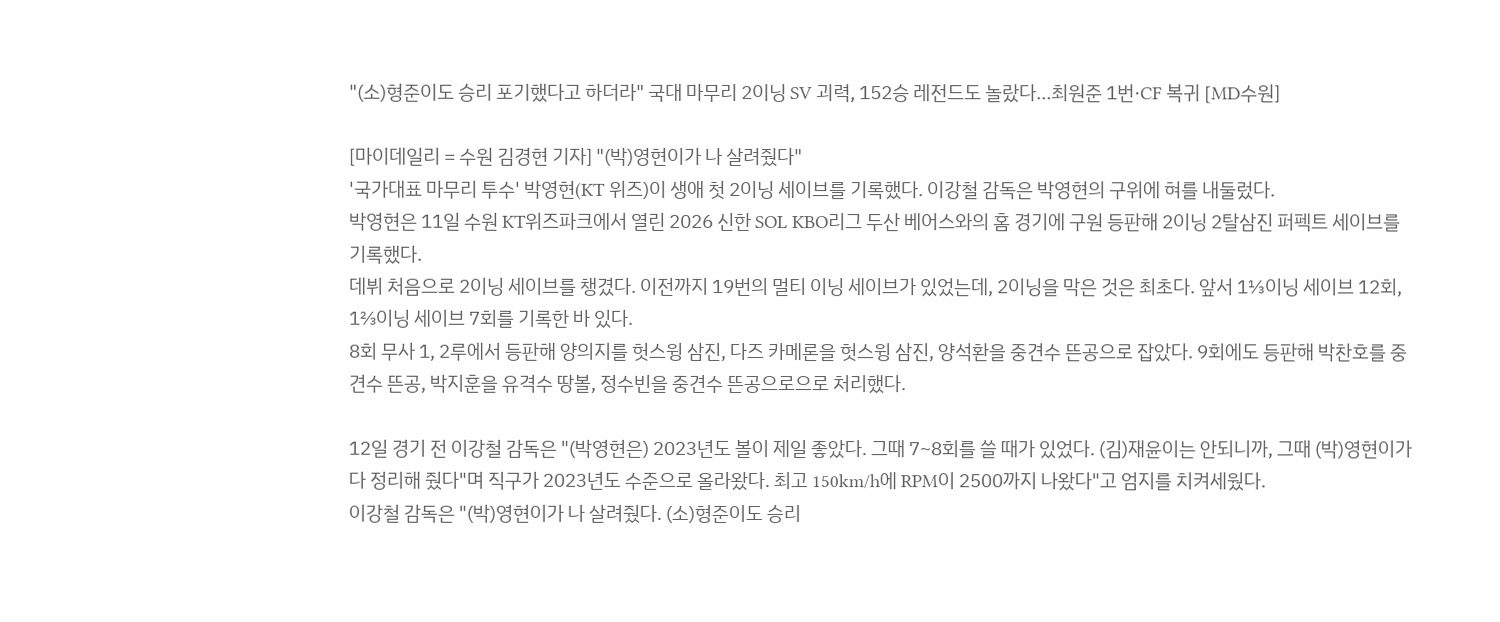"(소)형준이도 승리 포기했다고 하더라" 국대 마무리 2이닝 SV 괴력, 152승 레전드도 놀랐다…최원준 1번·CF 복귀 [MD수원]

[마이데일리 = 수원 김경현 기자] "(박)영현이가 나 살려줬다"
'국가대표 마무리 투수' 박영현(KT 위즈)이 생애 첫 2이닝 세이브를 기록했다. 이강철 감독은 박영현의 구위에 혀를 내둘렀다.
박영현은 11일 수원 KT위즈파크에서 열린 2026 신한 SOL KBO리그 두산 베어스와의 홈 경기에 구원 등판해 2이닝 2탈삼진 퍼펙트 세이브를 기록했다.
데뷔 처음으로 2이닝 세이브를 챙겼다. 이전까지 19번의 멀티 이닝 세이브가 있었는데, 2이닝을 막은 것은 최초다. 앞서 1⅓이닝 세이브 12회, 1⅔이닝 세이브 7회를 기록한 바 있다.
8회 무사 1, 2루에서 등판해 양의지를 헛스윙 삼진, 다즈 카메론을 헛스윙 삼진, 양석환을 중견수 뜬공으로 잡았다. 9회에도 등판해 박찬호를 중견수 뜬공, 박지훈을 유격수 땅볼, 정수빈을 중견수 뜬공으로으로 처리했다.

12일 경기 전 이강철 감독은 "(박영현은) 2023년도 볼이 제일 좋았다. 그때 7~8회를 쓸 때가 있었다. (김)재윤이는 안되니까, 그때 (박)영현이가 다 정리해 줬다"며 직구가 2023년도 수준으로 올라왔다. 최고 150km/h에 RPM이 2500까지 나왔다"고 엄지를 치켜세웠다.
이강철 감독은 "(박)영현이가 나 살려줬다. (소)형준이도 승리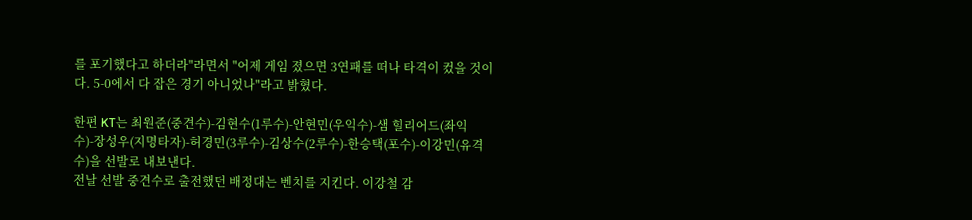를 포기했다고 하더라"라면서 "어제 게임 졌으면 3연패를 떠나 타격이 컸을 것이다. 5-0에서 다 잡은 경기 아니었나"라고 밝혔다.

한편 KT는 최원준(중견수)-김현수(1루수)-안현민(우익수)-샘 힐리어드(좌익수)-장성우(지명타자)-허경민(3루수)-김상수(2루수)-한승택(포수)-이강민(유격수)을 선발로 내보낸다.
전날 선발 중견수로 출전했던 배정대는 벤치를 지킨다. 이강철 감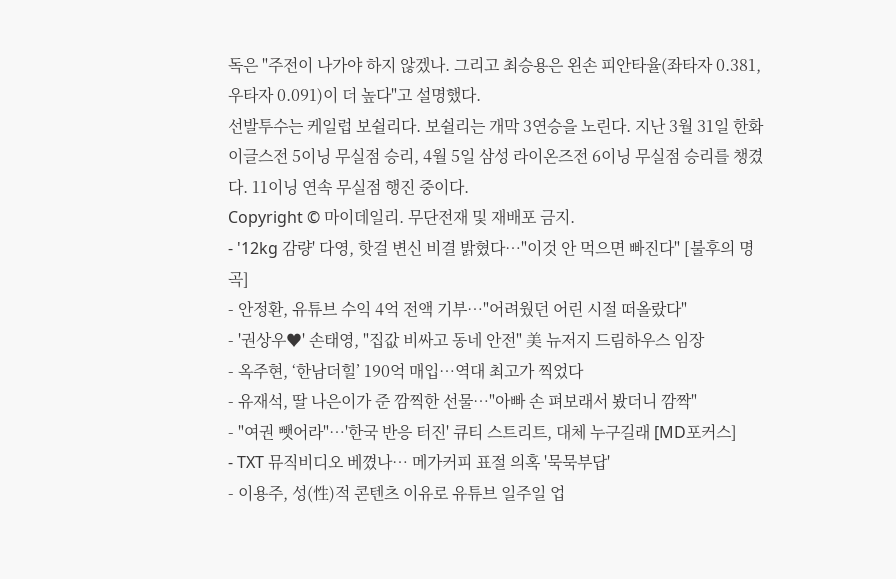독은 "주전이 나가야 하지 않겠나. 그리고 최승용은 왼손 피안타율(좌타자 0.381, 우타자 0.091)이 더 높다"고 설명했다.
선발투수는 케일럽 보쉴리다. 보쉴리는 개막 3연승을 노린다. 지난 3월 31일 한화 이글스전 5이닝 무실점 승리, 4월 5일 삼성 라이온즈전 6이닝 무실점 승리를 챙겼다. 11이닝 연속 무실점 행진 중이다.
Copyright © 마이데일리. 무단전재 및 재배포 금지.
- '12kg 감량' 다영, 핫걸 변신 비결 밝혔다…"이것 안 먹으면 빠진다" [불후의 명곡]
- 안정환, 유튜브 수익 4억 전액 기부…"어려웠던 어린 시절 떠올랐다"
- '권상우♥' 손태영, "집값 비싸고 동네 안전" 美 뉴저지 드림하우스 임장
- 옥주현, ‘한남더힐’ 190억 매입…역대 최고가 찍었다
- 유재석, 딸 나은이가 준 깜찍한 선물…"아빠 손 펴보래서 봤더니 깜짝"
- "여권 뺏어라"…'한국 반응 터진' 큐티 스트리트, 대체 누구길래 [MD포커스]
- TXT 뮤직비디오 베꼈나… 메가커피 표절 의혹 '묵묵부답'
- 이용주, 성(性)적 콘텐츠 이유로 유튜브 일주일 업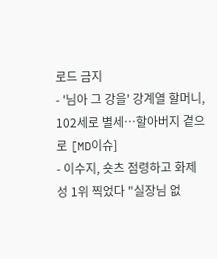로드 금지
- '님아 그 강을' 강계열 할머니, 102세로 별세…할아버지 곁으로 [MD이슈]
- 이수지, 숏츠 점령하고 화제성 1위 찍었다 "실장님 없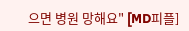으면 병원 망해요" [MD피플]